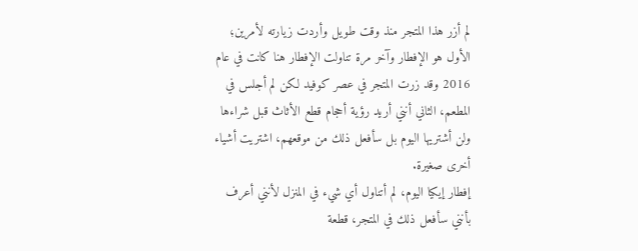لم أزر هذا المتجر منذ وقت طويل وأردت زيارته لأمرين؛ الأول هو الإفطار وآخر مرة تناولت الإفطار هنا كانت في عام 2016 وقد زرت المتجر في عصر كوفيد لكن لم أجلس في المطعم، الثاني أنني أريد رؤية أحجام قطع الأثاث قبل شراءها ولن أشتريها اليوم بل سأفعل ذلك من موقعهم، اشتريت أشياء أخرى صغيرة.
إفطار إيكيا اليوم، لم أتناول أي شيء في المنزل لأنني أعرف بأنني سأفعل ذلك في المتجر، قطعة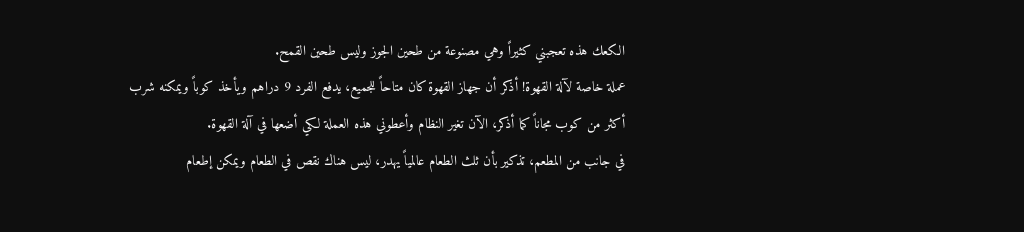الكعك هذه تعجبني كثيراً وهي مصنوعة من طحين الجوز وليس طحين القمح.
عملة خاصة لآلة القهوة! أذكر أن جهاز القهوة كان متاحاً للجميع، يدفع الفرد 9 دراهم ويأخذ كوباً ويمكنه شرب أكثر من كوب مجاناً كما أذكر، الآن تغير النظام وأعطوني هذه العملة لكي أضعها في آلة القهوة.
في جانب من المطعم، تذكير بأن ثلث الطعام عالمياً يهدر، ليس هناك نقص في الطعام ويمكن إطعام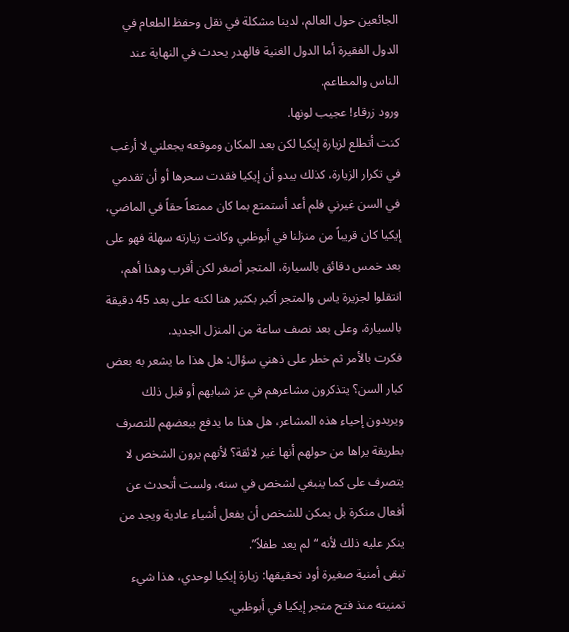الجائعين حول العالم، لدينا مشكلة في نقل وحفظ الطعام في الدول الفقيرة أما الدول الغنية فالهدر يحدث في النهاية عند الناس والمطاعم.
ورود زرقاء! عجيب لونها.
كنت أتطلع لزيارة إيكيا لكن بعد المكان وموقعه يجعلني لا أرغب في تكرار الزيارة، كذلك يبدو أن إيكيا فقدت سحرها أو أن تقدمي في السن غيرني فلم أعد أستمتع بما كان ممتعاً حقاً في الماضي، إيكيا كان قريباً من منزلنا في أبوظبي وكانت زيارته سهلة فهو على بعد خمس دقائق بالسيارة، المتجر أصغر لكن أقرب وهذا أهم، انتقلوا لجزيرة ياس والمتجر أكبر بكثير هنا لكنه على بعد 45 دقيقة بالسيارة، وعلى بعد نصف ساعة من المنزل الجديد.
فكرت بالأمر ثم خطر على ذهني سؤال: هل هذا ما يشعر به بعض كبار السن؟ يتذكرون مشاعرهم في عز شبابهم أو قبل ذلك ويريدون إحياء هذه المشاعر، هل هذا ما يدفع ببعضهم للتصرف بطريقة يراها من حولهم أنها غير لائقة؟ لأنهم يرون الشخص لا يتصرف على كما ينبغي لشخص في سنه، ولست أتحدث عن أفعال منكرة بل يمكن للشخص أن يفعل أشياء عادية ويجد من ينكر عليه ذلك لأنه “لم يعد طفلاً”.
تبقى أمنية صغيرة أود تحقيقها: زيارة إيكيا لوحدي، هذا شيء تمنيته منذ فتح متجر إيكيا في أبوظبي.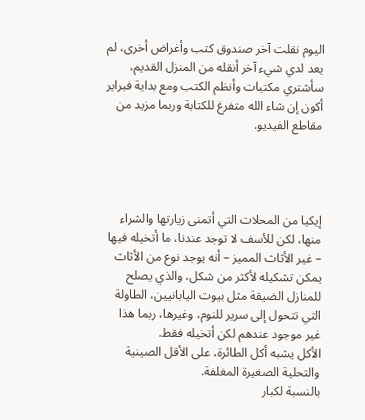اليوم نقلت آخر صندوق كتب وأغراض أخرى، لم يعد لدي شيء آخر أنقله من المنزل القديم، سأشتري مكتبات وأنظم الكتب ومع بداية فبراير أكون إن شاء الله متفرغ للكتابة وربما مزيد من مقاطع الفيديو.




إيكيا من المحلات التي أتمنى زيارتها والشراء منها، لكن للأسف لا توجد عندنا، ما أتخيله فيها – غير الأثاث المميز – أنه يوجد نوع من الأثاث يمكن تشكيله لأكثر من شكل، والذي يصلح للمنازل الضيقة مثل بيوت اليابانيين، الطاولة التي تتحول إلى سرير للنوم، وغيرها، ربما هذا غير موجود عندهم لكن أتخيله فقط.
الأكل يشبه أكل الطائرة، على الأقل الصينية والتحلية الصغيرة المغلفة.
بالنسبة لكبار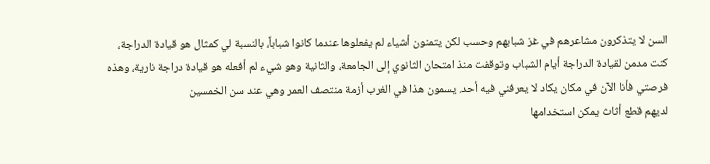السن لا يتذكرون مشاعرهم في غز شبابهم وحسب لكن يتمنون أشياء لم يفعلوها عندما كانوا شباباً، بالنسبة لي كمثال هو قيادة الدراجة، كنت مدمن لقيادة الدراجة أيام الشباب وتوقفت منذ امتحان الثانوي إلى الجامعة، والثانية وهو شيء لم أفعله هو قيادة دراجة نارية، وهذه فرصتي فأنا الآن في مكان يكاد لا يعرفني فيه أحد. يسمون هذا في الغرب أزمة منتصف العمر وهي عند سن الخمسين
لديهم قطع أثاث يمكن استخدامها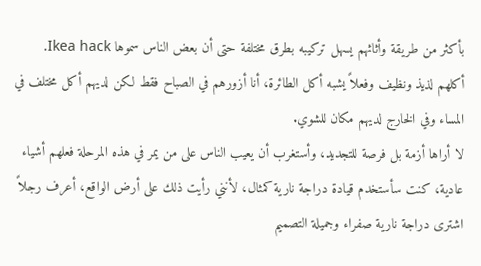بأكثر من طريقة وأثاثهم يسهل تركيبه بطرق مختلفة حتى أن بعض الناس سموها Ikea hack.
أكلهم لذيذ ونظيف وفعلاً يشبه أكل الطائرة، أنا أزورهم في الصباح فقط لكن لديهم أكل مختلف في المساء وفي الخارج لديهم مكان للشوي.
لا أراها أزمة بل فرصة للتجديد، وأستغرب أن يعيب الناس على من يمر في هذه المرحلة فعلهم أشياء عادية، كنت سأستخدم قيادة دراجة نارية كمثال، لأنني رأيت ذلك على أرض الواقع، أعرف رجلاً اشترى دراجة نارية صفراء وجميلة التصميم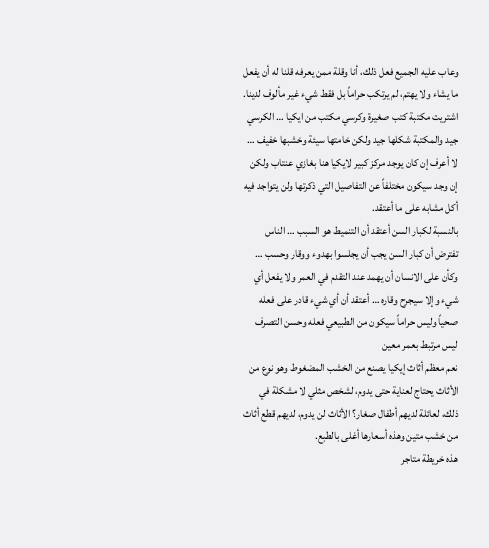وعاب عليه الجميع فعل ذلك، أنا وقلة ممن يعرفه قلنا له أن يفعل ما يشاء ولا يهتم، لم يرتكب حراماً بل فقط شيء غير مألوف لدينا.
اشتريت مكتبة كتب صغيرة وكرسي مكتب من ايكيا … الكرسي جيد والمكتبة شكلها جيد ولكن خامتها سيئة وخشبها خفيف … لا أعرف إن كان يوجد مركز كبير لايكيا هنا بغازي عنتاب ولكن إن وجد سيكون مختلفاً عن التفاصيل التي ذكرتها ولن يتواجد فيه أكل مشابه على ما أعتقد.
بالنسبة لكبار السن أعتقد أن التنميط هو السبب … الناس تفترض أن كبار السن يجب أن يجلسوا بهدوء ووقار وحسب … وكأن على الانسان أن يهمد عند التقدم في العمر ولا يفعل أي شيء وإلا سيجرح وقاره … أعتقد أن أي شيء قادر على فعله صحياً وليس حراماً سيكون من الطبيعي فعله وحسن التصرف ليس مرتبط بعمر معين
نعم معظم أثاث إيكيا يصنع من الخشب المضغوط وهو نوع من الأثاث يحتاج لعناية حتى يدوم، لشخص مثلي لا مشكلة في ذلك، لعائلة لديهم أطفال صغار؟ الأثاث لن يدوم، لديهم قطع أثاث من خشب متين وهذه أسعارها أغلى بالطبع.
هذه خريطة متاجر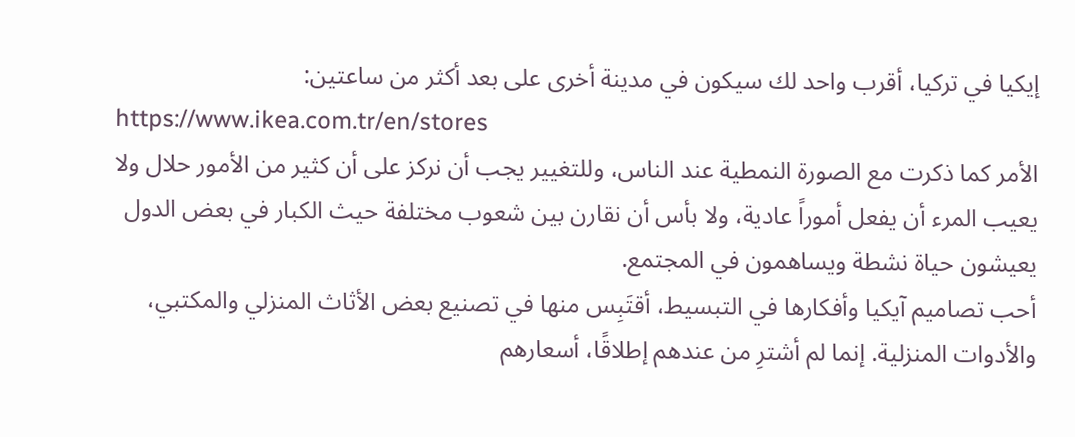إيكيا في تركيا، أقرب واحد لك سيكون في مدينة أخرى على بعد أكثر من ساعتين:
https://www.ikea.com.tr/en/stores
الأمر كما ذكرت مع الصورة النمطية عند الناس، وللتغيير يجب أن نركز على أن كثير من الأمور حلال ولا يعيب المرء أن يفعل أموراً عادية، ولا بأس أن نقارن بين شعوب مختلفة حيث الكبار في بعض الدول يعيشون حياة نشطة ويساهمون في المجتمع.
أحب تصاميم آيكيا وأفكارها في التبسيط، أقتَبِس منها في تصنيع بعض الأثاث المنزلي والمكتبي، والأدوات المنزلية. إنما لم أشترِ من عندهم إطلاقًا، أسعارهم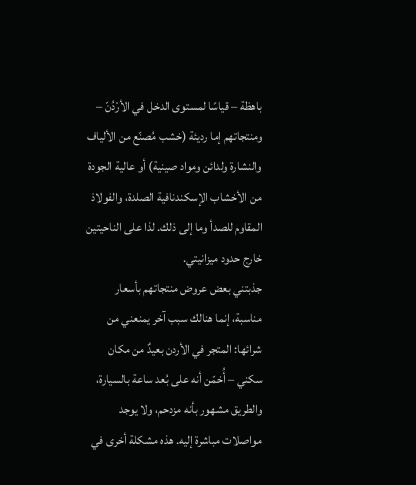باهظة – قياسًا لمستوى الدخل في الأرْدُنّ – ومنتجاتهم إما رديئة (خشب مُصنّع من الألياف والنشارة ولدائن ومواد صينية) أو عالية الجودة من الأخشاب الإسكندنافية الصلدة، والفولاذ المقاوم للصدأ وما إلى ذلك. لذا على الناحيتين خارج حدود ميزانيتي.
جذبتني بعض عروض منتجاتهم بأسعار مناسبة، إنما هنالك سبب آخر يمنعني من شرائها: المتجر في الأردن بعيدٌ من مكان سكني – أُخمّن أنه على بُعد ساعة بالسيارة، والطريق مشهور بأنه مزدحم، ولا يوجد مواصلات مباشرة إليه. هذه مشكلة أخرى في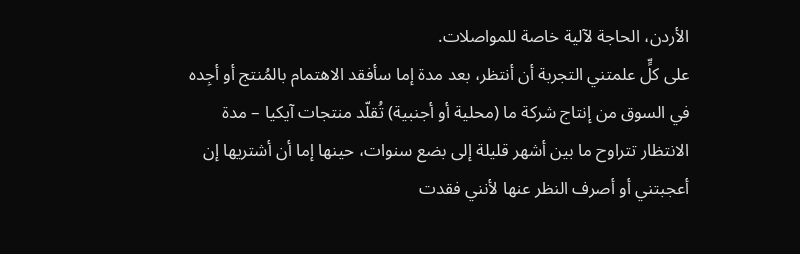الأردن، الحاجة لآلية خاصة للمواصلات.
على كلٍّ علمتني التجربة أن أنتظر، بعد مدة إما سأفقد الاهتمام بالمُنتج أو أجِده في السوق من إنتاج شركة ما (محلية أو أجنبية) تُقلّد منتجات آيكيا – مدة الانتظار تتراوح ما بين أشهر قليلة إلى بضع سنوات، حينها إما أن أشتريها إن أعجبتني أو أصرف النظر عنها لأنني فقدت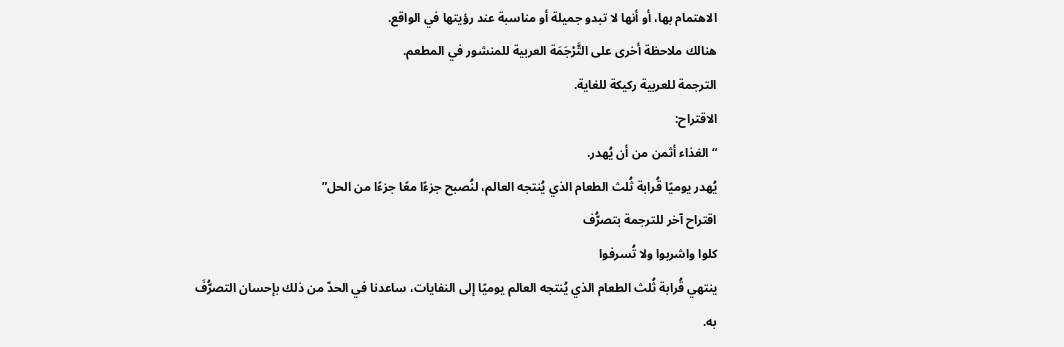الاهتمام بها، أو أنها لا تبدو جميلة أو مناسبة عند رؤيتها في الواقع.
هنالك ملاحظة أخرى على التَّرْجَمَة العربية للمنشور في المطعم.
الترجمة للعربية ركيكة للغاية.
الاقتراح:
“الغذاء أثمن من أن يُهدر.
يُهدر يوميًا قُرابة ثُلث الطعام الذي يُنتجه العالم، لنُصبح جزءًا معًا جزءًا من الحل”
اقتراح آخر للترجمة بتصرُّف
كلوا واشربوا ولا تُسرفوا
ينتهي قُرابة ثُلث الطعام الذي يُنتجه العالم يوميًا إلى النفايات، ساعدنا في الحدّ من ذلك بإحسان التصرُّفَ به.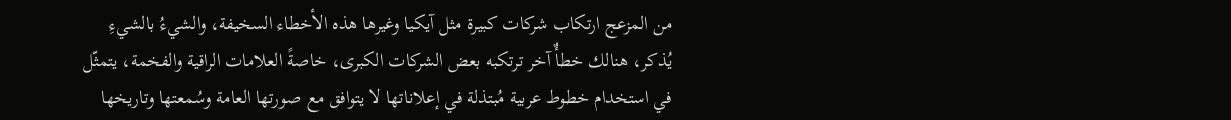من المزعج ارتكاب شركات كبيرة مثل آيكيا وغيرها هذه الأخطاء السخيفة، والشيءُ بالشيءِ يُذكر، هنالك خطأٌ آخر ترتكبه بعض الشركات الكبرى، خاصةً العلامات الراقية والفخمة، يتمثّل في استخدام خطوط عربية مُبتذلة في إعلاناتها لا يتوافق مع صورتها العامة وسُمعتها وتاريخها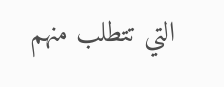التي تتطلب منهم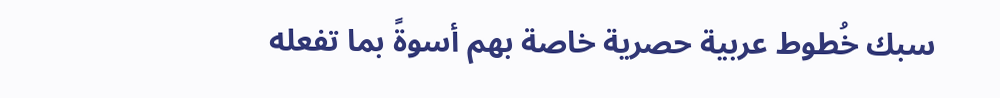سبك خُطوط عربية حصرية خاصة بهم أسوةً بما تفعله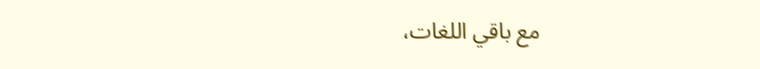مع باقي اللغات،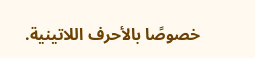خصوصًا بالأحرف اللاتينية.